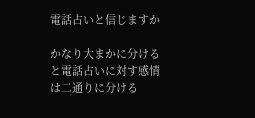電話占いと信じますか

かなり大まかに分けると電話占いに対す感情は二通りに分ける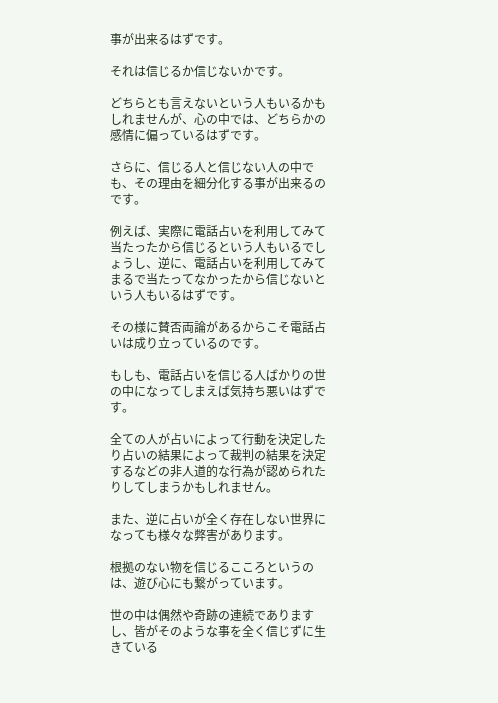事が出来るはずです。

それは信じるか信じないかです。

どちらとも言えないという人もいるかもしれませんが、心の中では、どちらかの感情に偏っているはずです。

さらに、信じる人と信じない人の中でも、その理由を細分化する事が出来るのです。

例えば、実際に電話占いを利用してみて当たったから信じるという人もいるでしょうし、逆に、電話占いを利用してみてまるで当たってなかったから信じないという人もいるはずです。

その様に賛否両論があるからこそ電話占いは成り立っているのです。

もしも、電話占いを信じる人ばかりの世の中になってしまえば気持ち悪いはずです。

全ての人が占いによって行動を決定したり占いの結果によって裁判の結果を決定するなどの非人道的な行為が認められたりしてしまうかもしれません。

また、逆に占いが全く存在しない世界になっても様々な弊害があります。

根拠のない物を信じるこころというのは、遊び心にも繋がっています。

世の中は偶然や奇跡の連続でありますし、皆がそのような事を全く信じずに生きている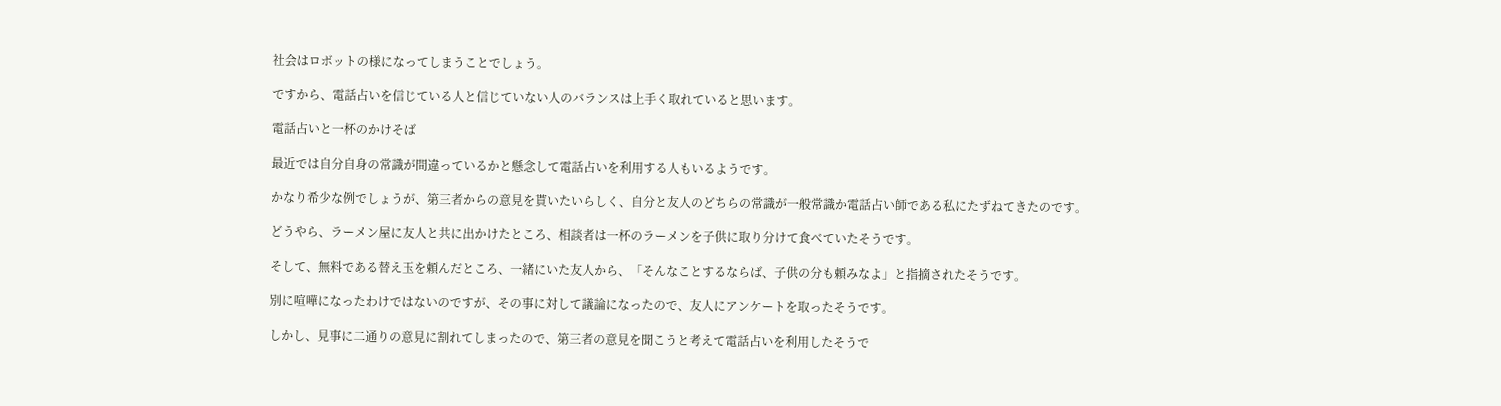社会はロボットの様になってしまうことでしょう。

ですから、電話占いを信じている人と信じていない人のバランスは上手く取れていると思います。

電話占いと一杯のかけそば

最近では自分自身の常識が間違っているかと懸念して電話占いを利用する人もいるようです。

かなり希少な例でしょうが、第三者からの意見を貰いたいらしく、自分と友人のどちらの常識が一般常識か電話占い師である私にたずねてきたのです。

どうやら、ラーメン屋に友人と共に出かけたところ、相談者は一杯のラーメンを子供に取り分けて食べていたそうです。

そして、無料である替え玉を頼んだところ、一緒にいた友人から、「そんなことするならば、子供の分も頼みなよ」と指摘されたそうです。

別に喧嘩になったわけではないのですが、その事に対して議論になったので、友人にアンケートを取ったそうです。

しかし、見事に二通りの意見に割れてしまったので、第三者の意見を聞こうと考えて電話占いを利用したそうで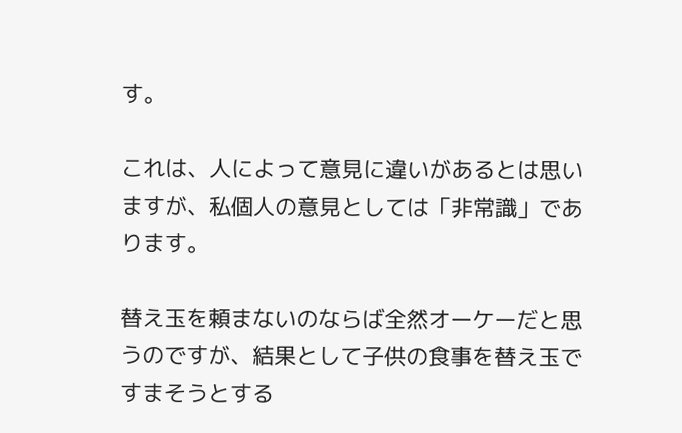す。

これは、人によって意見に違いがあるとは思いますが、私個人の意見としては「非常識」であります。

替え玉を頼まないのならば全然オーケーだと思うのですが、結果として子供の食事を替え玉ですまそうとする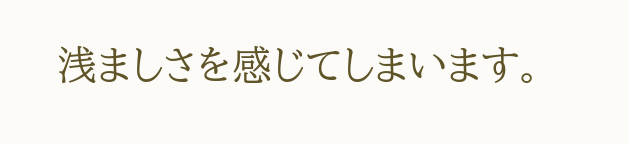浅ましさを感じてしまいます。